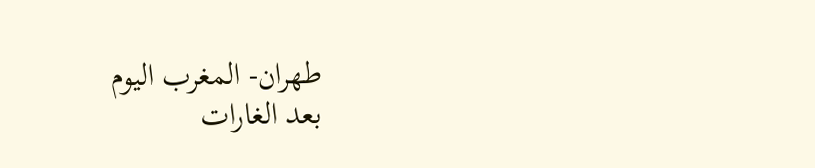طهران- المغرب اليوم
بعد الغارات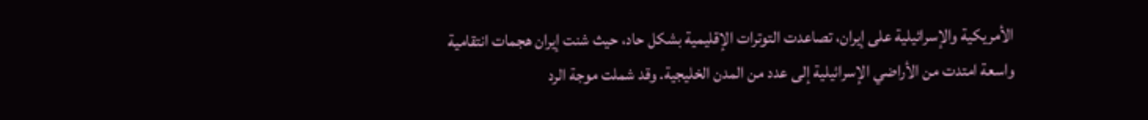الأمريكية والإسرائيلية على إيران، تصاعدت التوترات الإقليمية بشكل حاد، حيث شنت إيران هجمات انتقامية واسعة امتدت من الأراضي الإسرائيلية إلى عدد من المدن الخليجية. وقد شملت موجة الرد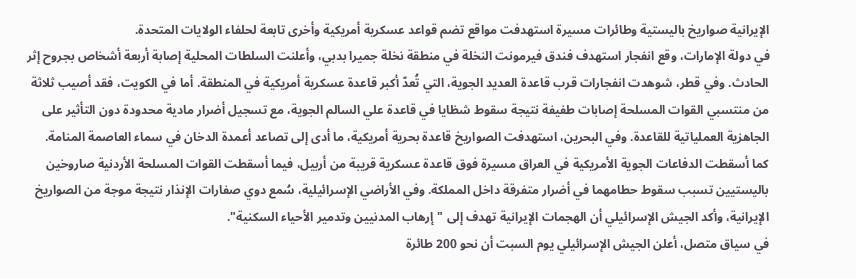الإيرانية صواريخ باليستية وطائرات مسيرة استهدفت مواقع تضم قواعد عسكرية أمريكية وأخرى تابعة لحلفاء الولايات المتحدة.
في دولة الإمارات، وقع انفجار استهدف فندق فيرمونت النخلة في منطقة نخلة جميرا بدبي، وأعلنت السلطات المحلية إصابة أربعة أشخاص بجروح إثر الحادث. وفي قطر، شوهدت انفجارات قرب قاعدة العديد الجوية، التي تُعدّ أكبر قاعدة عسكرية أمريكية في المنطقة. أما في الكويت، فقد أصيب ثلاثة من منتسبي القوات المسلحة إصابات طفيفة نتيجة سقوط شظايا في قاعدة علي السالم الجوية، مع تسجيل أضرار مادية محدودة دون التأثير على الجاهزية العملياتية للقاعدة. وفي البحرين، استهدفت الصواريخ قاعدة بحرية أمريكية، ما أدى إلى تصاعد أعمدة الدخان في سماء العاصمة المنامة.
كما أسقطت الدفاعات الجوية الأمريكية في العراق مسيرة فوق قاعدة عسكرية قريبة من أربيل، فيما أسقطت القوات المسلحة الأردنية صاروخين باليستيين تسبب سقوط حطامهما في أضرار متفرقة داخل المملكة. وفي الأراضي الإسرائيلية، سُمع دوي صفارات الإنذار نتيجة موجة من الصواريخ الإيرانية، وأكد الجيش الإسرائيلي أن الهجمات الإيرانية تهدف إلى "إرهاب المدنيين وتدمير الأحياء السكنية".
في سياق متصل، أعلن الجيش الإسرائيلي يوم السبت أن نحو 200 طائرة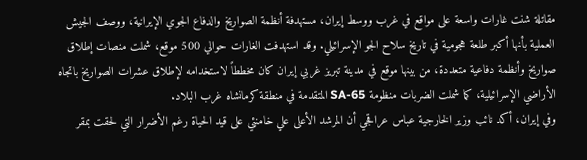مقاتلة شنت غارات واسعة على مواقع في غرب ووسط إيران، مستهدفة أنظمة الصواريخ والدفاع الجوي الإيرانية، ووصف الجيش العملية بأنها أكبر طلعة هجومية في تاريخ سلاح الجو الإسرائيلي. وقد استهدفت الغارات حوالي 500 موقع، شملت منصات إطلاق صواريخ وأنظمة دفاعية متعددة، من بينها موقع في مدينة تبريز غربي إيران كان مخططاً لاستخدامه لإطلاق عشرات الصواريخ باتجاه الأراضي الإسرائيلية، كما شملت الضربات منظومة SA-65 المتقدمة في منطقة كرمانشاه غرب البلاد.
وفي إيران، أكد نائب وزير الخارجية عباس عراقجي أن المرشد الأعلى علي خامنئي على قيد الحياة رغم الأضرار التي لحقت بمقر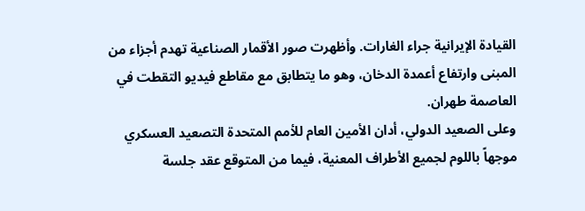القيادة الإيرانية جراء الغارات. وأظهرت صور الأقمار الصناعية تهدم أجزاء من المبنى وارتفاع أعمدة الدخان، وهو ما يتطابق مع مقاطع فيديو التقطت في العاصمة طهران.
وعلى الصعيد الدولي، أدان الأمين العام للأمم المتحدة التصعيد العسكري موجهاً باللوم لجميع الأطراف المعنية، فيما من المتوقع عقد جلسة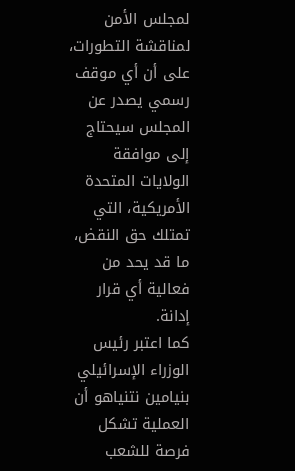لمجلس الأمن لمناقشة التطورات، على أن أي موقف رسمي يصدر عن المجلس سيحتاج إلى موافقة الولايات المتحدة الأمريكية، التي تمتلك حق النقض، ما قد يحد من فعالية أي قرار إدانة.
كما اعتبر رئيس الوزراء الإسرائيلي بنيامين نتنياهو أن العملية تشكل فرصة للشعب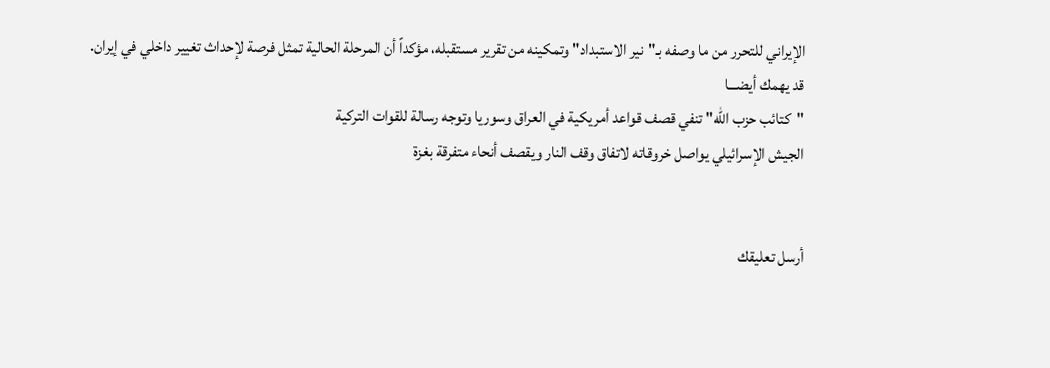الإيراني للتحرر من ما وصفه بـ"نير الاستبداد" وتمكينه من تقرير مستقبله، مؤكداً أن المرحلة الحالية تمثل فرصة لإحداث تغيير داخلي في إيران.
قد يهمك أيضـــا
"كتائب حزب الله" تنفي قصف قواعد أمريكية في العراق وسوريا وتوجه رسالة للقوات التركية
الجيش الإسرائيلي يواصل خروقاته لاتفاق وقف النار ويقصف أنحاء متفرقة بغزة


أرسل تعليقك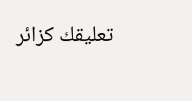تعليقك كزائر